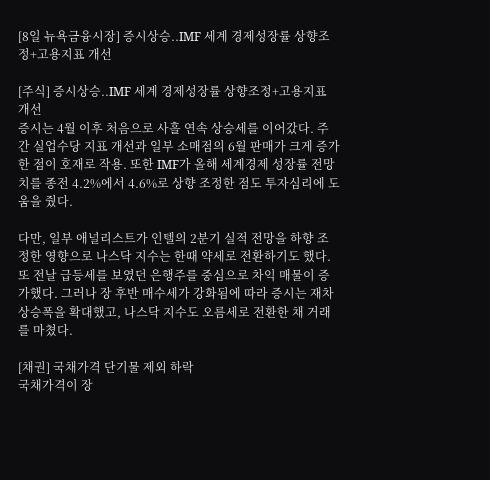[8일 뉴욕금융시장] 증시상승..IMF 세계 경제성장률 상향조정+고용지표 개선

[주식] 증시상승..IMF 세계 경제성장률 상향조정+고용지표 개선
증시는 4월 이후 처음으로 사흘 연속 상승세를 이어갔다. 주간 실업수당 지표 개선과 일부 소매점의 6월 판매가 크게 증가한 점이 호재로 작용. 또한 IMF가 올해 세계경제 성장률 전망치를 종전 4.2%에서 4.6%로 상향 조정한 점도 투자심리에 도움을 줬다.

다만, 일부 애널리스트가 인텔의 2분기 실적 전망을 하향 조정한 영향으로 나스닥 지수는 한때 약세로 전환하기도 했다. 또 전날 급등세를 보였던 은행주를 중심으로 차익 매물이 증가했다. 그러나 장 후반 매수세가 강화됨에 따라 증시는 재차 상승폭을 확대했고, 나스닥 지수도 오름세로 전환한 채 거래를 마쳤다.

[채권] 국채가격 단기물 제외 하락
국채가격이 장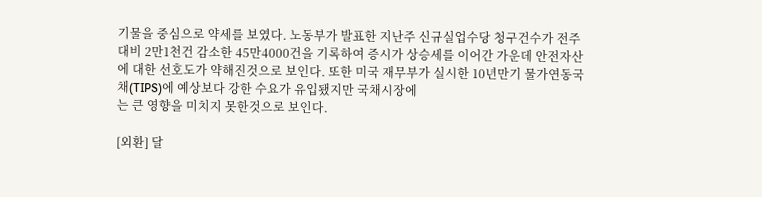기물을 중심으로 약세를 보였다. 노동부가 발표한 지난주 신규실업수당 청구건수가 전주대비 2만1천건 감소한 45만4000건을 기록하여 증시가 상승세를 이어간 가운데 안전자산에 대한 선호도가 약해진것으로 보인다. 또한 미국 재무부가 실시한 10년만기 물가연동국채(TIPS)에 예상보다 강한 수요가 유입됐지만 국채시장에
는 큰 영향을 미치지 못한것으로 보인다.

[외환] 달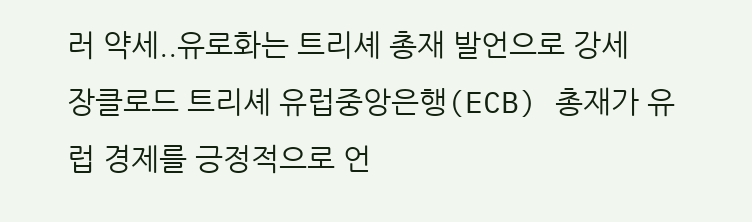러 약세..유로화는 트리셰 총재 발언으로 강세
장클로드 트리셰 유럽중앙은행(ECB) 총재가 유럽 경제를 긍정적으로 언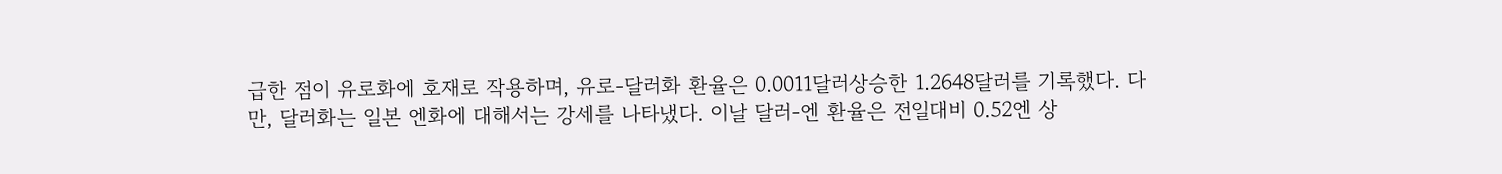급한 점이 유로화에 호재로 작용하며, 유로-달러화 환율은 0.0011달러상승한 1.2648달러를 기록했다. 다만, 달러화는 일본 엔화에 대해서는 강세를 나타냈다. 이날 달러-엔 환율은 전일대비 0.52엔 상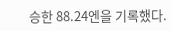승한 88.24엔을 기록했다.